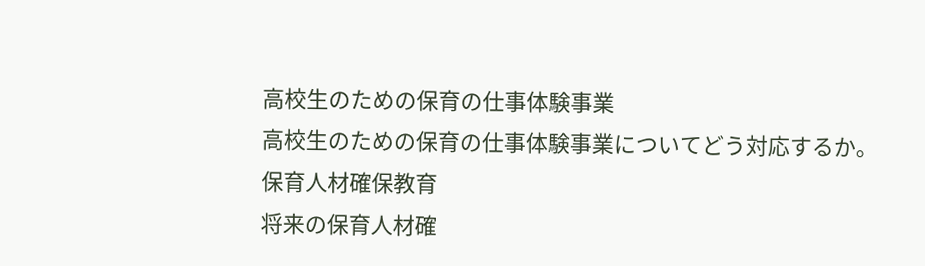高校生のための保育の仕事体験事業
高校生のための保育の仕事体験事業についてどう対応するか。
保育人材確保教育
将来の保育人材確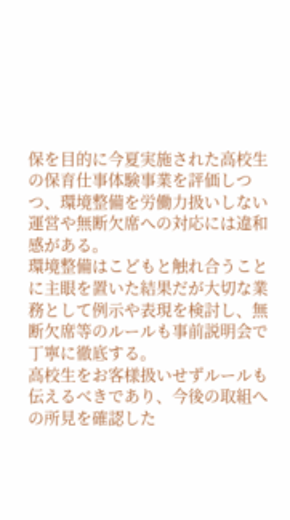保を目的に今夏実施された高校生の保育仕事体験事業を評価しつつ、環境整備を労働力扱いしない運営や無断欠席への対応には違和感がある。
環境整備はこどもと触れ合うことに主眼を置いた結果だが大切な業務として例示や表現を検討し、無断欠席等のルールも事前説明会で丁寧に徹底する。
高校生をお客様扱いせずルールも伝えるべきであり、今後の取組への所見を確認した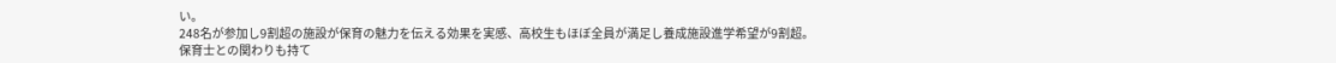い。
248名が参加し9割超の施設が保育の魅力を伝える効果を実感、高校生もほぼ全員が満足し養成施設進学希望が9割超。
保育士との関わりも持て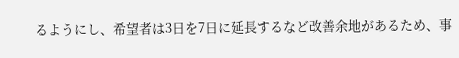るようにし、希望者は3日を7日に延長するなど改善余地があるため、事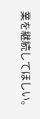業を継続してほしい。